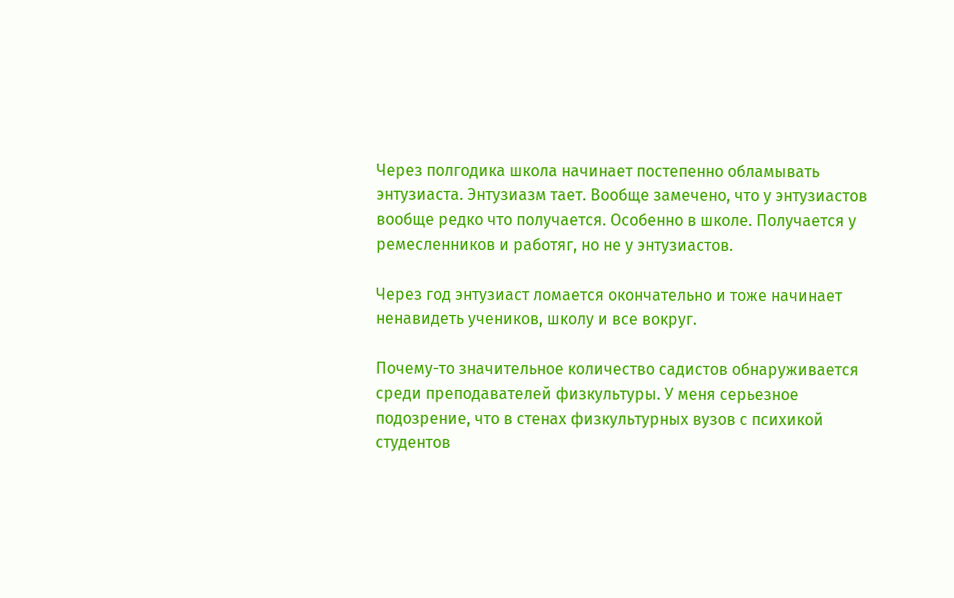Через полгодика школа начинает постепенно обламывать энтузиаста. Энтузиазм тает. Вообще замечено, что у энтузиастов вообще редко что получается. Особенно в школе. Получается у ремесленников и работяг, но не у энтузиастов.

Через год энтузиаст ломается окончательно и тоже начинает ненавидеть учеников, школу и все вокруг.

Почему-то значительное количество садистов обнаруживается среди преподавателей физкультуры. У меня серьезное подозрение, что в стенах физкультурных вузов с психикой студентов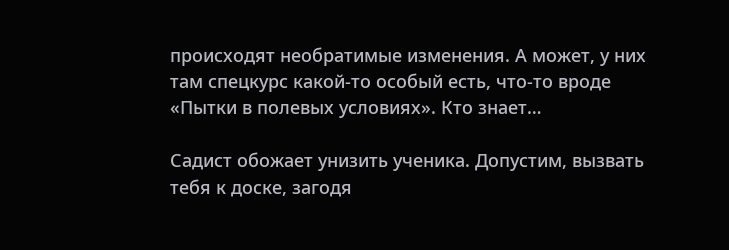происходят необратимые изменения. А может, у них там спецкурс какой-то особый есть, что-то вроде «Пытки в полевых условиях». Кто знает…

Садист обожает унизить ученика. Допустим, вызвать тебя к доске, загодя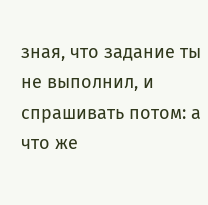зная, что задание ты не выполнил, и спрашивать потом: а что же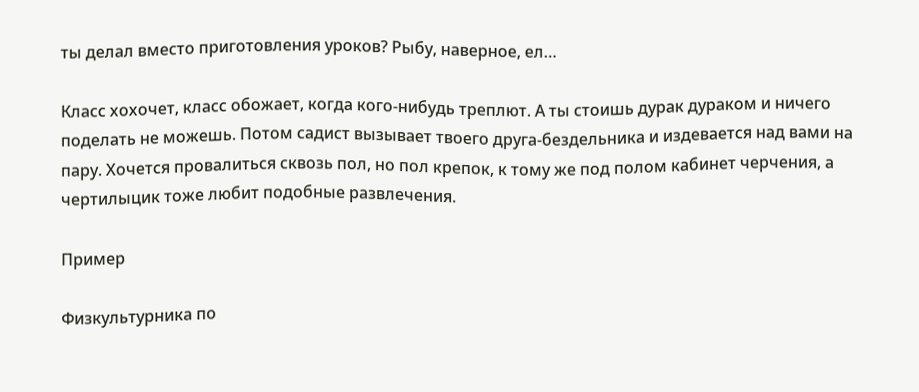ты делал вместо приготовления уроков? Рыбу, наверное, ел…

Класс хохочет, класс обожает, когда кого-нибудь треплют. А ты стоишь дурак дураком и ничего поделать не можешь. Потом садист вызывает твоего друга-бездельника и издевается над вами на пару. Хочется провалиться сквозь пол, но пол крепок, к тому же под полом кабинет черчения, а чертилыцик тоже любит подобные развлечения.

Пример

Физкультурника по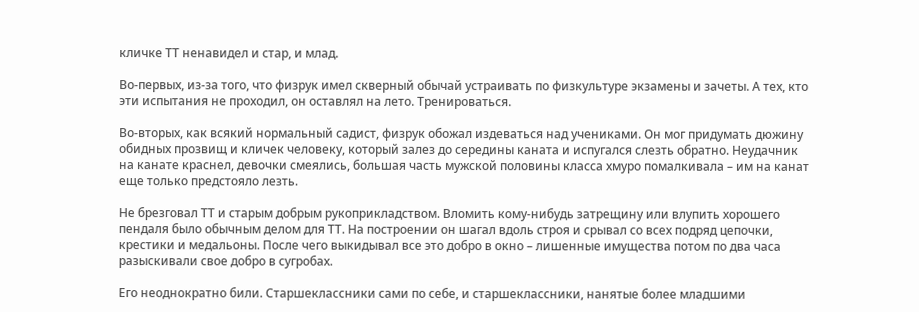кличке ТТ ненавидел и стар, и млад.

Во-первых, из-за того, что физрук имел скверный обычай устраивать по физкультуре экзамены и зачеты. А тех, кто эти испытания не проходил, он оставлял на лето. Тренироваться.

Во-вторых, как всякий нормальный садист, физрук обожал издеваться над учениками. Он мог придумать дюжину обидных прозвищ и кличек человеку, который залез до середины каната и испугался слезть обратно. Неудачник на канате краснел, девочки смеялись, большая часть мужской половины класса хмуро помалкивала – им на канат еще только предстояло лезть.

Не брезговал ТТ и старым добрым рукоприкладством. Вломить кому-нибудь затрещину или влупить хорошего пендаля было обычным делом для ТТ. На построении он шагал вдоль строя и срывал со всех подряд цепочки, крестики и медальоны. После чего выкидывал все это добро в окно – лишенные имущества потом по два часа разыскивали свое добро в сугробах.

Его неоднократно били. Старшеклассники сами по себе, и старшеклассники, нанятые более младшими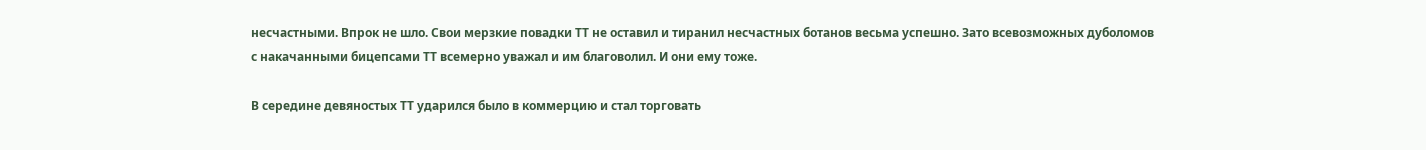несчастными. Впрок не шло. Свои мерзкие повадки ТТ не оставил и тиранил несчастных ботанов весьма успешно. Зато всевозможных дуболомов с накачанными бицепсами ТТ всемерно уважал и им благоволил. И они ему тоже.

В середине девяностых ТТ ударился было в коммерцию и стал торговать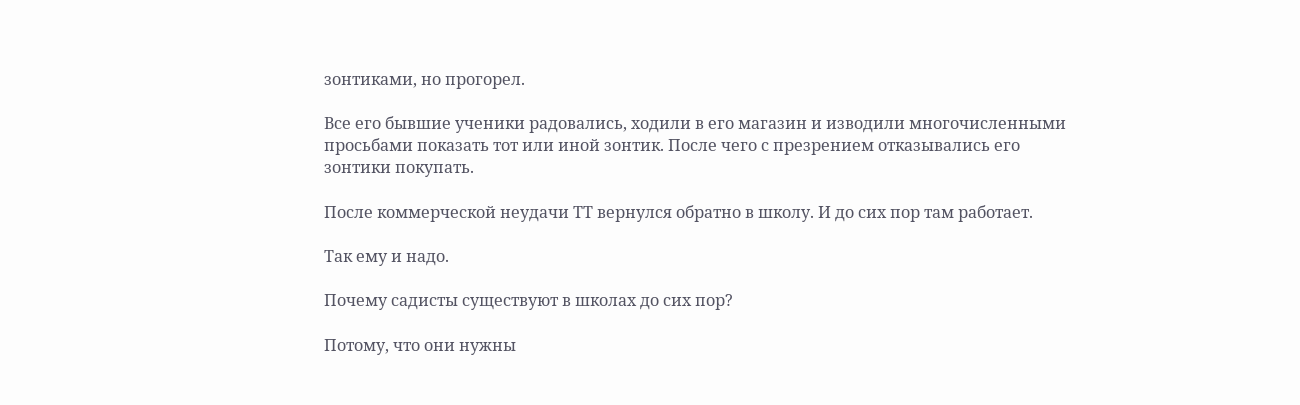зонтиками, но прогорел.

Все его бывшие ученики радовались, ходили в его магазин и изводили многочисленными просьбами показать тот или иной зонтик. После чего с презрением отказывались его зонтики покупать.

После коммерческой неудачи ТТ вернулся обратно в школу. И до сих пор там работает.

Так ему и надо.

Почему садисты существуют в школах до сих пор?

Потому, что они нужны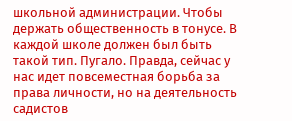школьной администрации. Чтобы держать общественность в тонусе. В каждой школе должен был быть такой тип. Пугало. Правда, сейчас у нас идет повсеместная борьба за права личности, но на деятельность садистов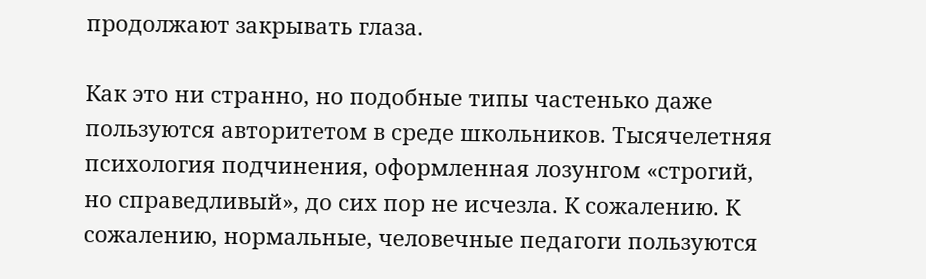продолжают закрывать глаза.

Как это ни странно, но подобные типы частенько даже пользуются авторитетом в среде школьников. Тысячелетняя психология подчинения, оформленная лозунгом «строгий, но справедливый», до сих пор не исчезла. К сожалению. К сожалению, нормальные, человечные педагоги пользуются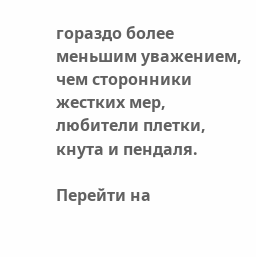гораздо более меньшим уважением, чем сторонники жестких мер, любители плетки, кнута и пендаля.

Перейти на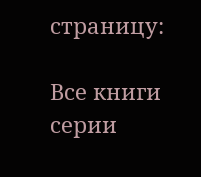страницу:

Все книги серии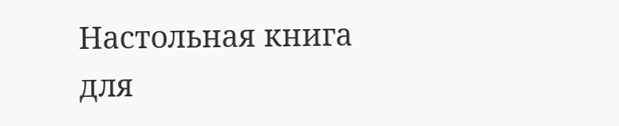Настольная книга для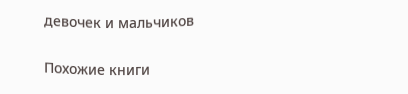девочек и мальчиков

Похожие книги